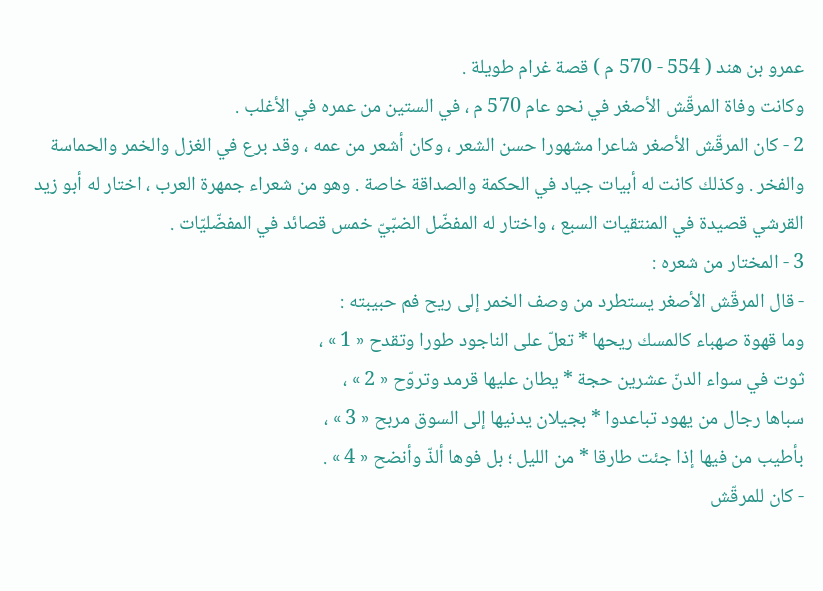عمرو بن هند ( 554 - 570 م ) قصة غرام طويلة .
وكانت وفاة المرقّش الأصغر في نحو عام 570 م ، في الستين من عمره في الأغلب .
2 - كان المرقّش الأصغر شاعرا مشهورا حسن الشعر ، وكان أشعر من عمه ، وقد برع في الغزل والخمر والحماسة والفخر . وكذلك كانت له أبيات جياد في الحكمة والصداقة خاصة . وهو من شعراء جمهرة العرب ، اختار له أبو زيد القرشي قصيدة في المنتقيات السبع ، واختار له المفضّل الضبّيّ خمس قصائد في المفضّليّات .
3 - المختار من شعره :
- قال المرقّش الأصغر يستطرد من وصف الخمر إلى ريح فم حبيبته :
وما قهوة صهباء كالمسك ريحها * تعلّ على الناجود طورا وتقدح « 1 » ،
ثوت في سواء الدنّ عشرين حجة * يطان عليها قرمد وتروّح « 2 » ،
سباها رجال من يهود تباعدوا * بجيلان يدنيها إلى السوق مربح « 3 » ،
بأطيب من فيها إذا جئت طارقا * من الليل ؛ بل فوها ألذّ وأنضح « 4 » .
- كان للمرقّش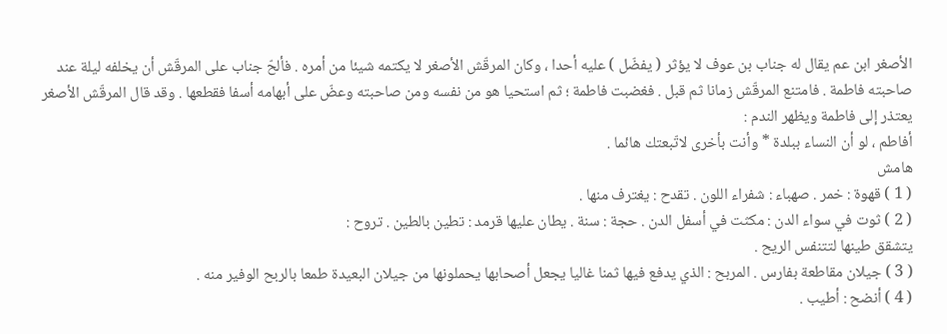الأصغر ابن عم يقال له جناب بن عوف لا يؤثر ( يفضّل ) عليه أحدا ، وكان المرقّش الأصغر لا يكتمه شيئا من أمره . فألحّ جناب على المرقّش أن يخلفه ليلة عند صاحبته فاطمة . فامتنع المرقّش زمانا ثم قبل . فغضبت فاطمة ؛ ثم استحيا هو من نفسه ومن صاحبته وعضّ على أبهامه أسفا فقطعها . وقد قال المرقّش الأصغر يعتذر إلى فاطمة ويظهر الندم :
أفاطم ، لو أن النساء ببلدة * وأنت بأخرى لاتّبعتك هائما .
هامش
( 1 ) قهوة : خمر . صهباء : شفراء اللون . تقدح : يغترف منها .
( 2 ) ثوت في سواء الدن : مكثت في أسفل الدن . حجة : سنة . يطان عليها قرمد : تطين بالطين . تروح :
يتشقق طينها لتتنفس الريح .
( 3 ) جيلان مقاطعة بفارس . المربح : الذي يدفع فيها ثمنا غاليا يجعل أصحابها يحملونها من جيلان البعيدة طمعا بالربح الوفير منه .
( 4 ) أنضح : أطيب .